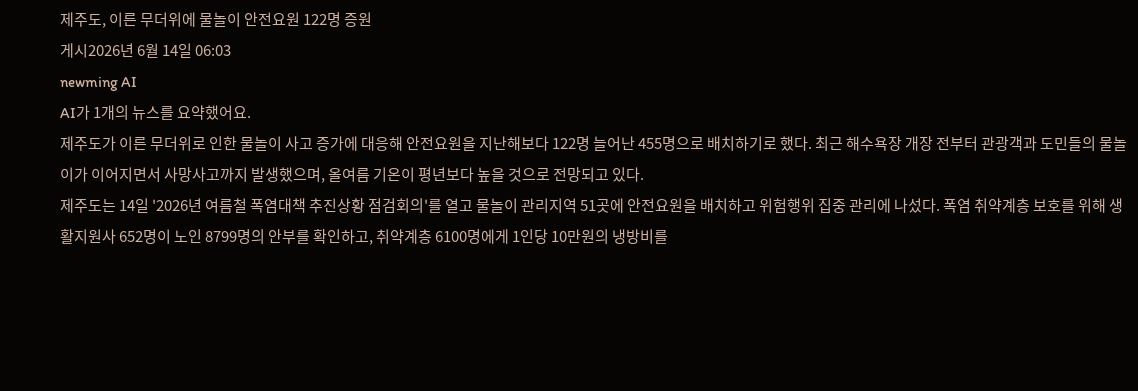제주도, 이른 무더위에 물놀이 안전요원 122명 증원
게시2026년 6월 14일 06:03
newming AI
AI가 1개의 뉴스를 요약했어요.
제주도가 이른 무더위로 인한 물놀이 사고 증가에 대응해 안전요원을 지난해보다 122명 늘어난 455명으로 배치하기로 했다. 최근 해수욕장 개장 전부터 관광객과 도민들의 물놀이가 이어지면서 사망사고까지 발생했으며, 올여름 기온이 평년보다 높을 것으로 전망되고 있다.
제주도는 14일 '2026년 여름철 폭염대책 추진상황 점검회의'를 열고 물놀이 관리지역 51곳에 안전요원을 배치하고 위험행위 집중 관리에 나섰다. 폭염 취약계층 보호를 위해 생활지원사 652명이 노인 8799명의 안부를 확인하고, 취약계층 6100명에게 1인당 10만원의 냉방비를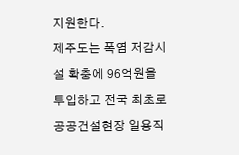지원한다.
제주도는 폭염 저감시설 확충에 96억원을 투입하고 전국 최초로 공공건설현장 일용직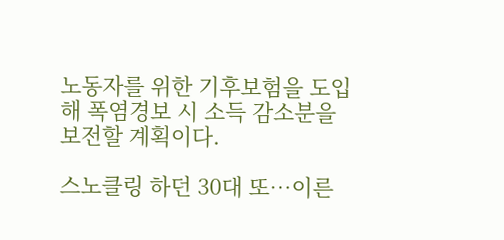노동자를 위한 기후보험을 도입해 폭염경보 시 소득 감소분을 보전할 계획이다.

스노클링 하던 30대 또…이른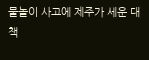물놀이 사고에 제주가 세운 대책